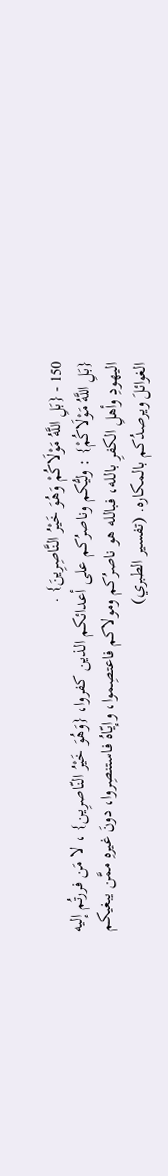150 - {بَلِ اللَّهُ مَوْلَاكُمْ وَهُوَ خَيْرُ النَّاصِرِينَ} .
{بَلِ اللَّهُ مَوْلَاكُمْ} : وليُّكم وناصرُكم على أعدائكم الذين كفروا، {وَهُوَ خَيْرُ النّاصرِين} ، لا مَن فررتُم إليه اليهودِ وأهلِ الكفرِ بالله، فبالله هو ناصرُكم ومولاكم فاعتصِموا، وإيّاهُ فاستنصِروا، دونَ غيرهِ ممَّن يبغيكم الغوائلَ ويرصدُكم بالمكاره. (تفسير الطبري)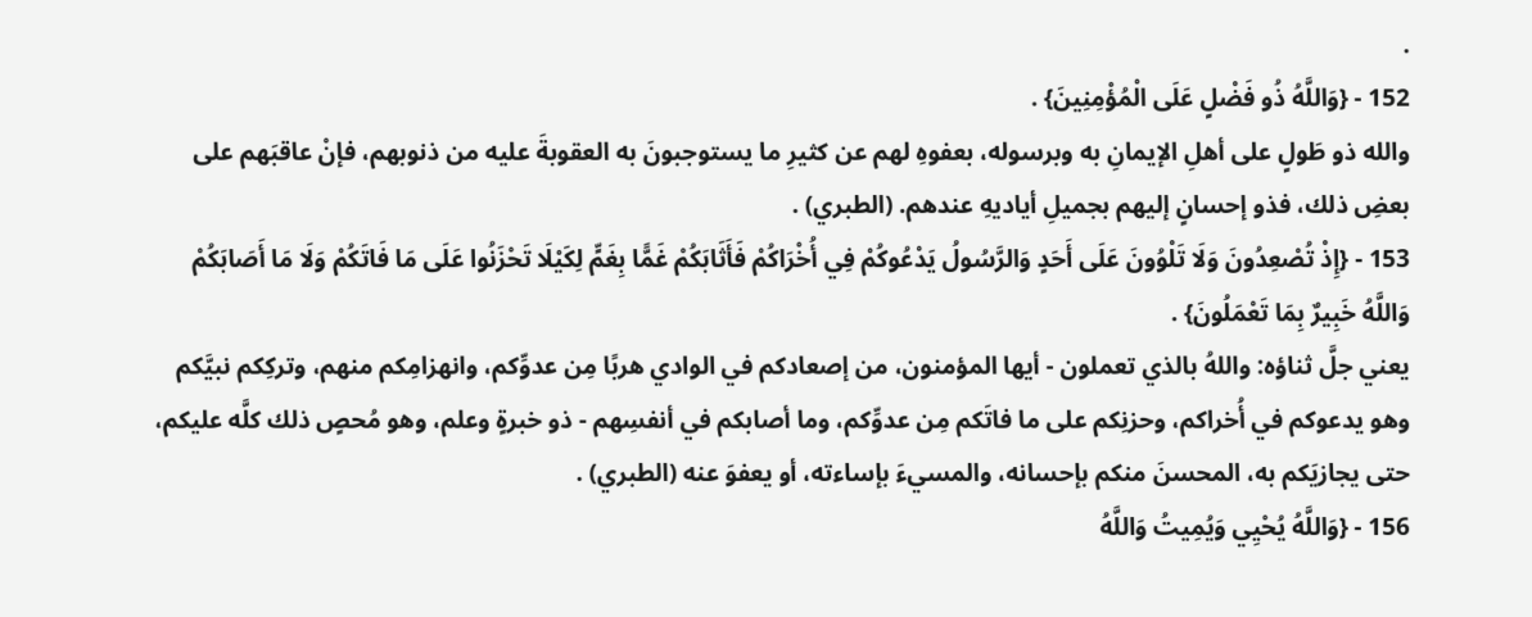.
152 - {وَاللَّهُ ذُو فَضْلٍ عَلَى الْمُؤْمِنِينَ} .
والله ذو طَولٍ على أهلِ الإيمانِ به وبرسوله، بعفوهِ لهم عن كثيرِ ما يستوجبونَ به العقوبةَ عليه من ذنوبهم، فإنْ عاقبَهم على بعضِ ذلك، فذو إحسانٍ إليهم بجميلِ أياديهِ عندهم. (الطبري) .
153 - {إِذْ تُصْعِدُونَ وَلَا تَلْوُونَ عَلَى أَحَدٍ وَالرَّسُولُ يَدْعُوكُمْ فِي أُخْرَاكُمْ فَأَثَابَكُمْ غَمًّا بِغَمٍّ لِكَيْلَا تَحْزَنُوا عَلَى مَا فَاتَكُمْ وَلَا مَا أَصَابَكُمْ وَاللَّهُ خَبِيرٌ بِمَا تَعْمَلُونَ} .
يعني جلَّ ثناؤه: واللهُ بالذي تعملون - أيها المؤمنون، من إصعادكم في الوادي هربًا مِن عدوِّكم، وانهزامِكم منهم، وتركِكم نبيَّكم وهو يدعوكم في أُخراكم، وحزنِكم على ما فاتَكم مِن عدوِّكم، وما أصابكم في أنفسِهم - ذو خبرةٍ وعلم، وهو مُحصٍ ذلك كلَّه عليكم، حتى يجازيَكم به، المحسنَ منكم بإحسانه، والمسيءَ بإساءته، أو يعفوَ عنه (الطبري) .
156 - {وَاللَّهُ يُحْيِي وَيُمِيتُ وَاللَّهُ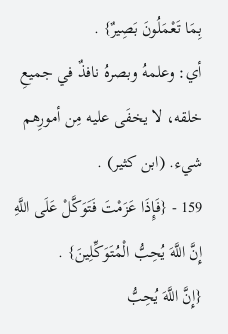بِمَا تَعْمَلُونَ بَصِيرٌ} .
أي: وعلمهُ وبصرهُ نافذٌ في جميعِ خلقه، لا يخفَى عليه مِن أمورِهم شيء. (ابن كثير) .
159 - {فَإِذَا عَزَمْتَ فَتَوَكَّلْ عَلَى اللَّهِ إِنَّ اللَّهَ يُحِبُّ الْمُتَوَكِّلِينَ} .
{إِنَّ اللَّهَ يُحِبُّ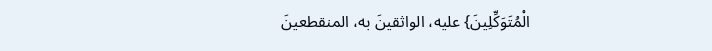الْمُتَوَكِّلِينَ} عليه، الواثقينَ به، المنقطعينَ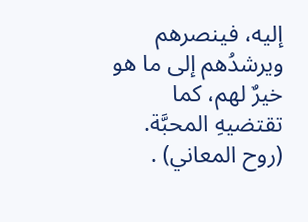إليه، فينصرهم ويرشدُهم إلى ما هو خيرٌ لهم، كما تقتضيهِ المحبَّة. (روح المعاني) .